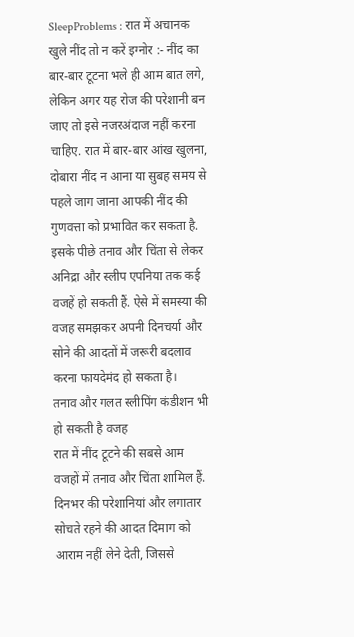SleepProblems : रात में अचानक खुले नींद तो न करें इग्नोर :- नींद का बार-बार टूटना भले ही आम बात लगे, लेकिन अगर यह रोज की परेशानी बन जाए तो इसे नजरअंदाज नहीं करना चाहिए. रात में बार-बार आंख खुलना, दोबारा नींद न आना या सुबह समय से पहले जाग जाना आपकी नींद की गुणवत्ता को प्रभावित कर सकता है. इसके पीछे तनाव और चिंता से लेकर अनिद्रा और स्लीप एपनिया तक कई वजहें हो सकती हैं. ऐसे में समस्या की वजह समझकर अपनी दिनचर्या और सोने की आदतों में जरूरी बदलाव करना फायदेमंद हो सकता है।
तनाव और गलत स्लीपिंग कंडीशन भी हो सकती है वजह
रात में नींद टूटने की सबसे आम वजहों में तनाव और चिंता शामिल हैं. दिनभर की परेशानियां और लगातार सोचते रहने की आदत दिमाग को आराम नहीं लेने देती, जिससे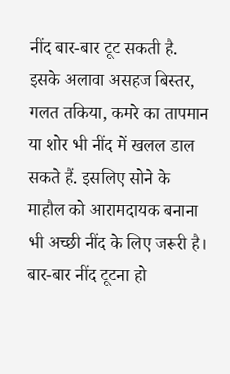नींद बार-बार टूट सकती है. इसके अलावा असहज बिस्तर, गलत तकिया, कमरे का तापमान या शोर भी नींद में खलल डाल सकते हैं. इसलिए सोने के माहौल को आरामदायक बनाना भी अच्छी नींद के लिए जरूरी है।
बार-बार नींद टूटना हो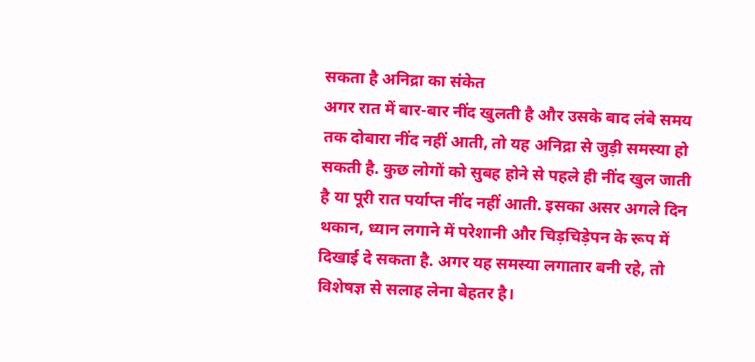सकता है अनिद्रा का संकेत
अगर रात में बार-बार नींद खुलती है और उसके बाद लंबे समय तक दोबारा नींद नहीं आती, तो यह अनिद्रा से जुड़ी समस्या हो सकती है. कुछ लोगों को सुबह होने से पहले ही नींद खुल जाती है या पूरी रात पर्याप्त नींद नहीं आती. इसका असर अगले दिन थकान, ध्यान लगाने में परेशानी और चिड़चिड़ेपन के रूप में दिखाई दे सकता है. अगर यह समस्या लगातार बनी रहे, तो विशेषज्ञ से सलाह लेना बेहतर है।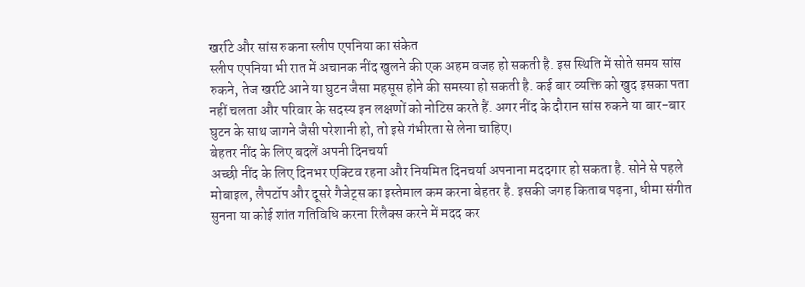खर्राटे और सांस रुकना स्लीप एपनिया का संकेत
स्लीप एपनिया भी रात में अचानक नींद खुलने की एक अहम वजह हो सकती है. इस स्थिति में सोते समय सांस रुकने, तेज खर्राटे आने या घुटन जैसा महसूस होने की समस्या हो सकती है. कई बार व्यक्ति को खुद इसका पता नहीं चलता और परिवार के सदस्य इन लक्षणों को नोटिस करते हैं. अगर नींद के दौरान सांस रुकने या बार-बार घुटन के साथ जागने जैसी परेशानी हो, तो इसे गंभीरता से लेना चाहिए।
बेहतर नींद के लिए बदलें अपनी दिनचर्या
अच्छी नींद के लिए दिनभर एक्टिव रहना और नियमित दिनचर्या अपनाना मददगार हो सकता है. सोने से पहले मोबाइल, लैपटॉप और दूसरे गैजेट्स का इस्तेमाल कम करना बेहतर है. इसकी जगह किताब पढ़ना, धीमा संगीत सुनना या कोई शांत गतिविधि करना रिलैक्स करने में मदद कर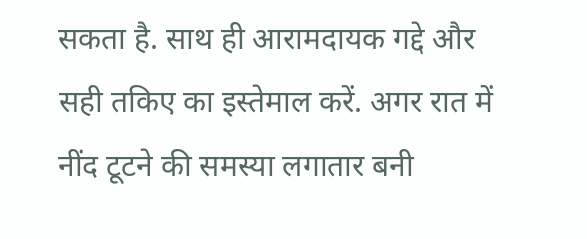सकता है. साथ ही आरामदायक गद्दे और सही तकिए का इस्तेमाल करें. अगर रात में नींद टूटने की समस्या लगातार बनी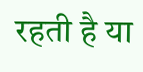रहती है या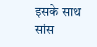इसके साथ सांस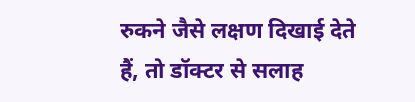रुकने जैसे लक्षण दिखाई देते हैं, तो डॉक्टर से सलाह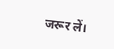जरूर लें।